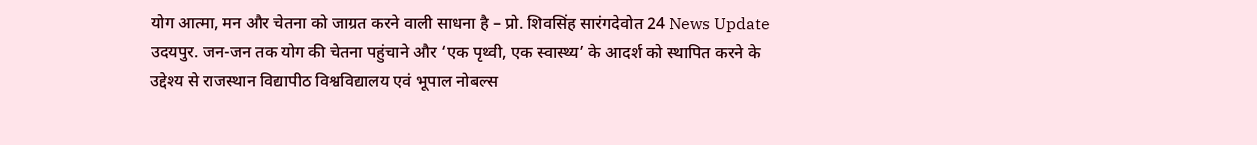योग आत्मा, मन और चेतना को जाग्रत करने वाली साधना है – प्रो. शिवसिंह सारंगदेवोत 24 News Update उदयपुर. जन-जन तक योग की चेतना पहुंचाने और ‘एक पृथ्वी, एक स्वास्थ्य’ के आदर्श को स्थापित करने के उद्देश्य से राजस्थान विद्यापीठ विश्वविद्यालय एवं भूपाल नोबल्स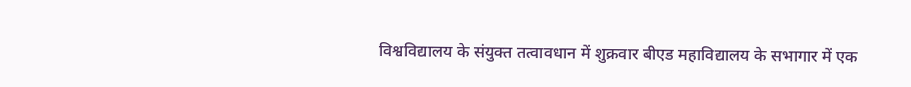विश्वविद्यालय के संयुक्त तत्वावधान में शुक्रवार बीएड महाविद्यालय के सभागार में एक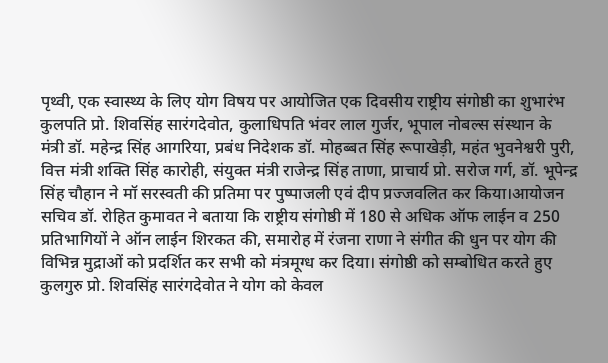पृथ्वी, एक स्वास्थ्य के लिए योग विषय पर आयोजित एक दिवसीय राष्ट्रीय संगोष्ठी का शुभारंभ कुलपति प्रो. शिवसिंह सारंगदेवोत, कुलाधिपति भंवर लाल गुर्जर, भूपाल नोबल्स संस्थान के मंत्री डॉ. महेन्द्र सिंह आगरिया, प्रबंध निदेशक डॉ. मोहब्बत सिंह रूपाखेड़ी, महंत भुवनेश्वरी पुरी, वित्त मंत्री शक्ति सिंह कारोही, संयुक्त मंत्री राजेन्द्र सिंह ताणा, प्राचार्य प्रो. सरोज गर्ग, डॉ. भूपेन्द्र सिंह चौहान ने मॉ सरस्वती की प्रतिमा पर पुष्पाजली एवं दीप प्रज्जवलित कर किया।आयोजन सचिव डॉ. रोहित कुमावत ने बताया कि राष्ट्रीय संगोष्ठी में 180 से अधिक ऑफ लाईन व 250 प्रतिभागियों ने ऑन लाईन शिरकत की, समारोह में रंजना राणा ने संगीत की धुन पर योग की विभिन्न मुद्राओं को प्रदर्शित कर सभी को मंत्रमूग्ध कर दिया। संगोष्ठी को सम्बोधित करते हुए कुलगुरु प्रो. शिवसिंह सारंगदेवोत ने योग को केवल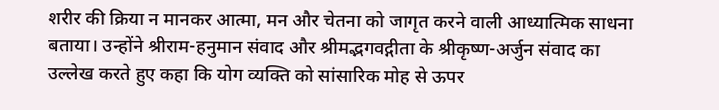शरीर की क्रिया न मानकर आत्मा, मन और चेतना को जागृत करने वाली आध्यात्मिक साधना बताया। उन्होंने श्रीराम-हनुमान संवाद और श्रीमद्भगवद्गीता के श्रीकृष्ण-अर्जुन संवाद का उल्लेख करते हुए कहा कि योग व्यक्ति को सांसारिक मोह से ऊपर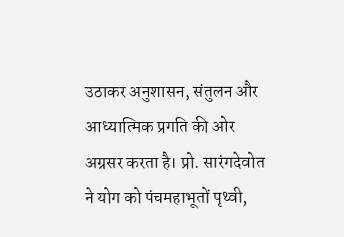उठाकर अनुशासन, संतुलन और आध्यात्मिक प्रगति की ओर अग्रसर करता है। प्रो. सारंगदेवोत ने योग को पंचमहाभूतों पृथ्वी,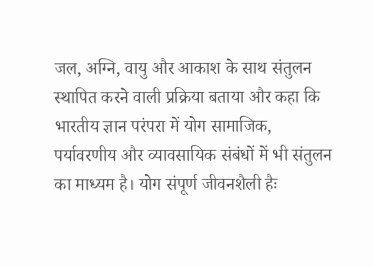जल, अग्नि, वायु और आकाश के साथ संतुलन स्थापित करने वाली प्रक्रिया बताया और कहा कि भारतीय ज्ञान परंपरा में योग सामाजिक, पर्यावरणीय और व्यावसायिक संबंधों में भी संतुलन का माध्यम है। योग संपूर्ण जीवनशैली हैः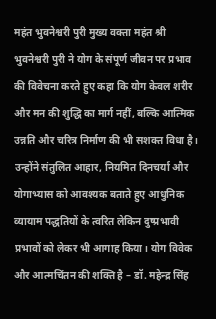महंत भुवनेश्वरी पुरी मुख्य वक्ता महंत श्री भुवनेश्वरी पुरी ने योग के संपूर्ण जीवन पर प्रभाव की विवेचना करते हुए कहा कि योग केवल शरीर और मन की शुद्धि का मार्ग नहीं, बल्कि आत्मिक उन्नति और चरित्र निर्माण की भी सशक्त विधा है। उन्होंने संतुलित आहार, नियमित दिनचर्या और योगाभ्यास को आवश्यक बताते हुए आधुनिक व्यायाम पद्धतियों के त्वरित लेकिन दुष्प्रभावी प्रभावों को लेकर भी आगाह किया। योग विवेक और आत्मचिंतन की शक्ति है – डॉ. महेन्द्र सिंह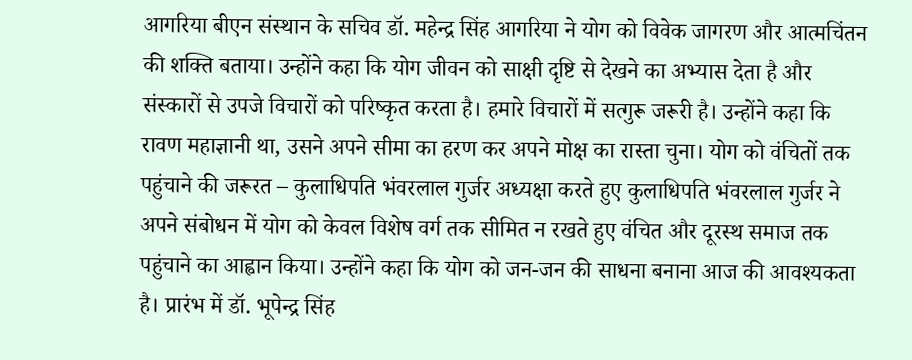आगरिया बीएन संस्थान के सचिव डॉ. महेन्द्र सिंह आगरिया ने योग को विवेक जागरण और आत्मचिंतन की शक्ति बताया। उन्होंने कहा कि योग जीवन को साक्षी दृष्टि से देखने का अभ्यास देता है और संस्कारों से उपजे विचारों को परिष्कृत करता है। हमारे विचारों में सत्गुरू जरूरी है। उन्होंने कहा कि रावण महाज्ञानी था, उसने अपने सीमा का हरण कर अपने मोक्ष का रास्ता चुना। योग को वंचितों तक पहुंचाने की जरूरत – कुलाधिपति भंवरलाल गुर्जर अध्यक्षा करते हुए कुलाधिपति भंवरलाल गुर्जर ने अपने संबोधन में योग को केवल विशेष वर्ग तक सीमित न रखते हुए वंचित और दूरस्थ समाज तक पहुंचाने का आह्वान किया। उन्होंने कहा कि योग को जन-जन की साधना बनाना आज की आवश्यकता है। प्रारंभ में डॉ. भूपेन्द्र सिंह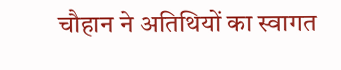चौहान ने अतिथियों का स्वागत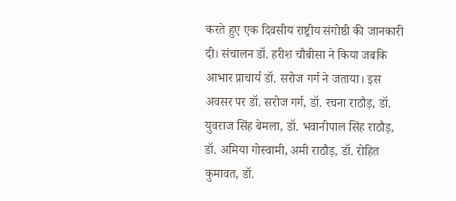करते हुए एक दिवसीय राष्ट्रीय संगोष्ठी की जानकारी दी। संचालन डॉ. हरीश चौबीसा ने किया जबकि आभार प्राचार्य डॉ. सरोज गर्ग ने जताया। इस अवसर पर डॉ. सरोज गर्ग, डॉ. रचना राठौड़, डॉ. युवराज सिंह बेमला, डॉ. भवानीपाल सिंह राठौड़, डॉ. अमिया गोस्वामी, अमी राठौड़, डॉ. रोहित कुमावत, डॉ.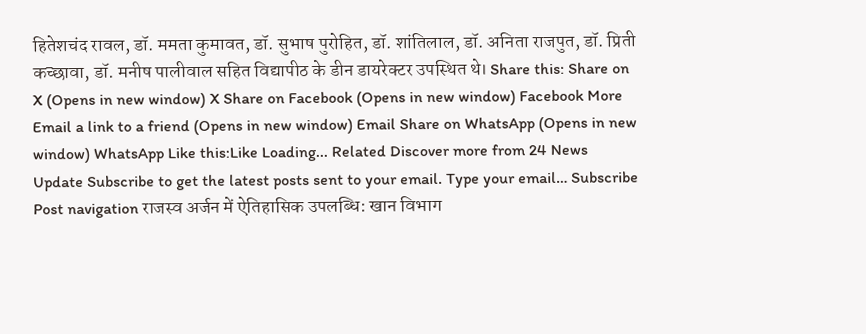हितेशचंद रावल, डॉ. ममता कुमावत, डॉ. सुभाष पुरोहित, डॉ. शांतिलाल, डॉ. अनिता राजपुत, डॉ. प्रिती कच्छावा, डॉ. मनीष पालीवाल सहित विद्यापीठ के डीन डायरेक्टर उपस्थित थे। Share this: Share on X (Opens in new window) X Share on Facebook (Opens in new window) Facebook More Email a link to a friend (Opens in new window) Email Share on WhatsApp (Opens in new window) WhatsApp Like this:Like Loading... Related Discover more from 24 News Update Subscribe to get the latest posts sent to your email. Type your email… Subscribe Post navigation राजस्व अर्जन में ऐतिहासिक उपलब्धि: खान विभाग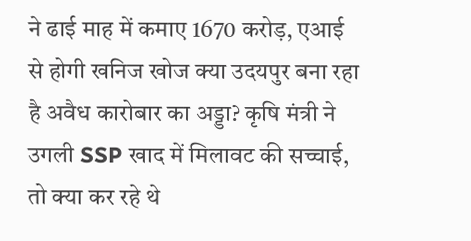ने ढाई माह में कमाए 1670 करोड़, एआई से होगी खनिज खोज क्या उदयपुर बना रहा है अवैध कारोबार का अड्डा? कृषि मंत्री ने उगली SSP खाद में मिलावट की सच्चाई, तो क्या कर रहे थे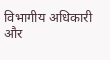विभागीय अधिकारी और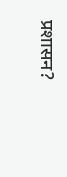प्रशासन?